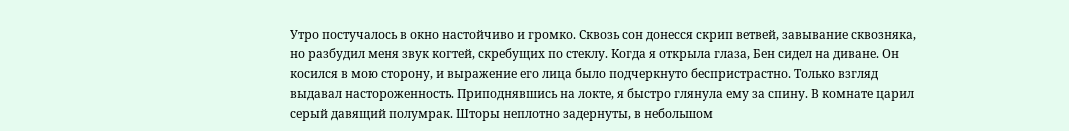Утро постучалось в окно настойчиво и громко. Сквозь сон донесся скрип ветвей, завывание сквозняка, но разбудил меня звук когтей, скребущих по стеклу. Когда я открыла глаза, Бен сидел на диване. Он косился в мою сторону, и выражение его лица было подчеркнуто беспристрастно. Только взгляд выдавал настороженность. Приподнявшись на локте, я быстро глянула ему за спину. В комнате царил серый давящий полумрак. Шторы неплотно задернуты, в небольшом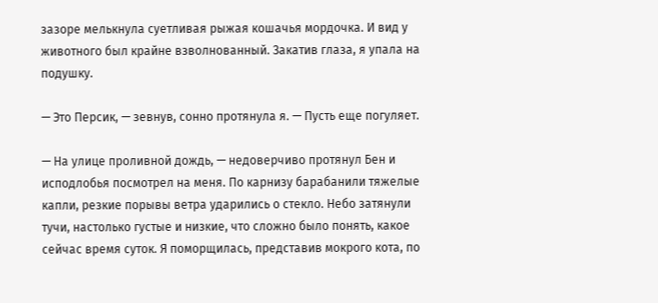зазоре мелькнула суетливая рыжая кошачья мордочка. И вид у животного был крайне взволнованный. Закатив глаза, я упала на подушку.

— Это Персик, — зевнув, сонно протянула я. — Пусть еще погуляет.

— На улице проливной дождь, — недоверчиво протянул Бен и исподлобья посмотрел на меня. По карнизу барабанили тяжелые капли, резкие порывы ветра ударились о стекло. Небо затянули тучи, настолько густые и низкие, что сложно было понять, какое сейчас время суток. Я поморщилась, представив мокрого кота, по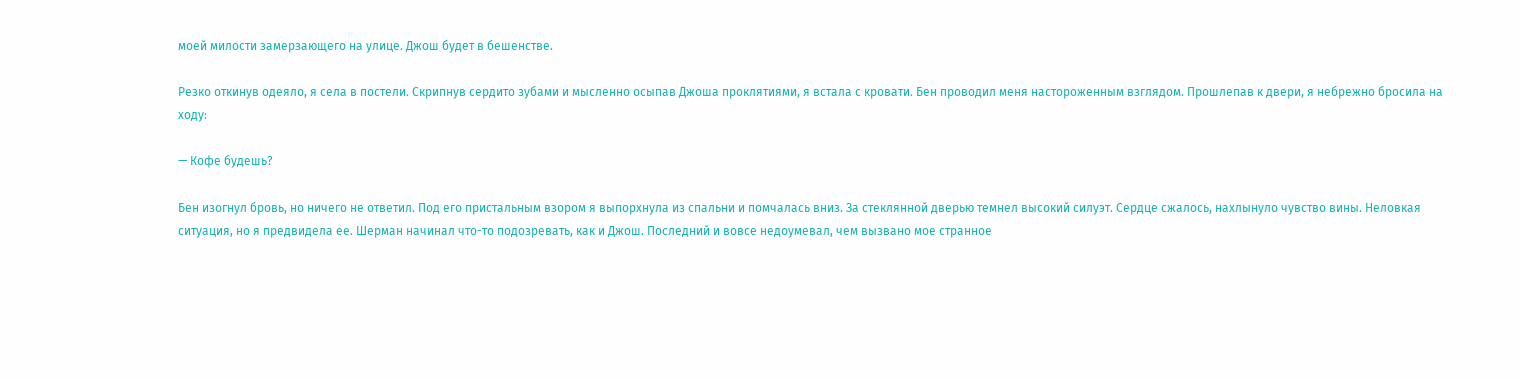моей милости замерзающего на улице. Джош будет в бешенстве.

Резко откинув одеяло, я села в постели. Скрипнув сердито зубами и мысленно осыпав Джоша проклятиями, я встала с кровати. Бен проводил меня настороженным взглядом. Прошлепав к двери, я небрежно бросила на ходу:

— Кофе будешь?

Бен изогнул бровь, но ничего не ответил. Под его пристальным взором я выпорхнула из спальни и помчалась вниз. За стеклянной дверью темнел высокий силуэт. Сердце сжалось, нахлынуло чувство вины. Неловкая ситуация, но я предвидела ее. Шерман начинал что-то подозревать, как и Джош. Последний и вовсе недоумевал, чем вызвано мое странное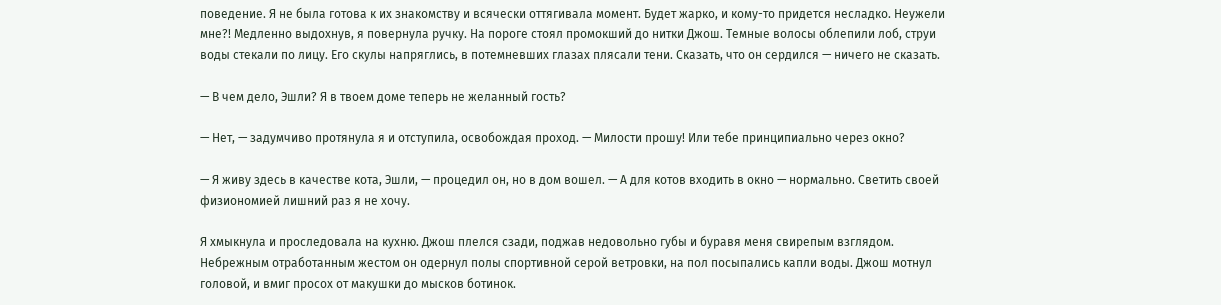поведение. Я не была готова к их знакомству и всячески оттягивала момент. Будет жарко, и кому-то придется несладко. Неужели мне?! Медленно выдохнув, я повернула ручку. На пороге стоял промокший до нитки Джош. Темные волосы облепили лоб, струи воды стекали по лицу. Его скулы напряглись, в потемневших глазах плясали тени. Сказать, что он сердился — ничего не сказать.

— В чем дело, Эшли? Я в твоем доме теперь не желанный гость?

— Нет, — задумчиво протянула я и отступила, освобождая проход. — Милости прошу! Или тебе принципиально через окно?

— Я живу здесь в качестве кота, Эшли, — процедил он, но в дом вошел. — А для котов входить в окно — нормально. Светить своей физиономией лишний раз я не хочу.

Я хмыкнула и проследовала на кухню. Джош плелся сзади, поджав недовольно губы и буравя меня свирепым взглядом. Небрежным отработанным жестом он одернул полы спортивной серой ветровки, на пол посыпались капли воды. Джош мотнул головой, и вмиг просох от макушки до мысков ботинок.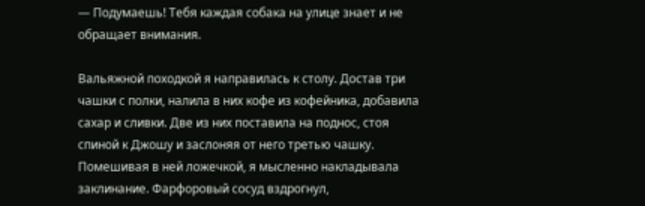— Подумаешь! Тебя каждая собака на улице знает и не обращает внимания.

Вальяжной походкой я направилась к столу. Достав три чашки с полки, налила в них кофе из кофейника, добавила сахар и сливки. Две из них поставила на поднос, стоя спиной к Джошу и заслоняя от него третью чашку. Помешивая в ней ложечкой, я мысленно накладывала заклинание. Фарфоровый сосуд вздрогнул,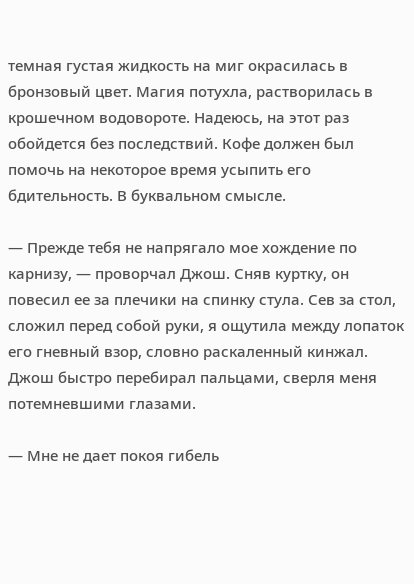темная густая жидкость на миг окрасилась в бронзовый цвет. Магия потухла, растворилась в крошечном водовороте. Надеюсь, на этот раз обойдется без последствий. Кофе должен был помочь на некоторое время усыпить его бдительность. В буквальном смысле.

— Прежде тебя не напрягало мое хождение по карнизу, — проворчал Джош. Сняв куртку, он повесил ее за плечики на спинку стула. Сев за стол, сложил перед собой руки, я ощутила между лопаток его гневный взор, словно раскаленный кинжал. Джош быстро перебирал пальцами, сверля меня потемневшими глазами.

— Мне не дает покоя гибель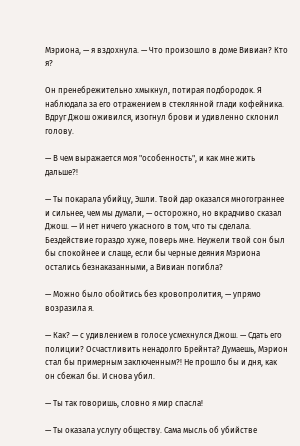Мэриона, — я вздохнула. — Что произошло в доме Вивиан? Кто я?

Он пренебрежительно хмыкнул, потирая подбородок. Я наблюдала за его отражением в стеклянной глади кофейника. Вдруг Джош оживился, изогнул брови и удивленно склонил голову.

— В чем выражается моя "особенность", и как мне жить дальше?!

— Ты покарала убийцу, Эшли. Твой дар оказался многограннее и сильнее, чем мы думали, — осторожно, но вкрадчиво сказал Джош. — И нет ничего ужасного в том, что ты сделала. Бездействие гораздо хуже, поверь мне. Неужели твой сон был бы спокойнее и слаще, если бы черные деяния Мэриона остались безнаказанными, а Вивиан погибла?

— Можно было обойтись без кровопролития, — упрямо возразила я.

— Как? — с удивлением в голосе усмехнулся Джош. — Сдать его полиции? Осчастливить ненадолго Брейнта? Думаешь, Мэрион стал бы примерным заключенным?! Не прошло бы и дня, как он сбежал бы. И снова убил.

— Ты так говоришь, словно я мир спасла!

— Ты оказала услугу обществу. Сама мысль об убийстве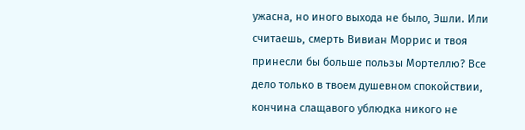ужасна, но иного выхода не было, Эшли. Или считаешь, смерть Вивиан Моррис и твоя принесли бы больше пользы Мортеллю? Все дело только в твоем душевном спокойствии, кончина слащавого ублюдка никого не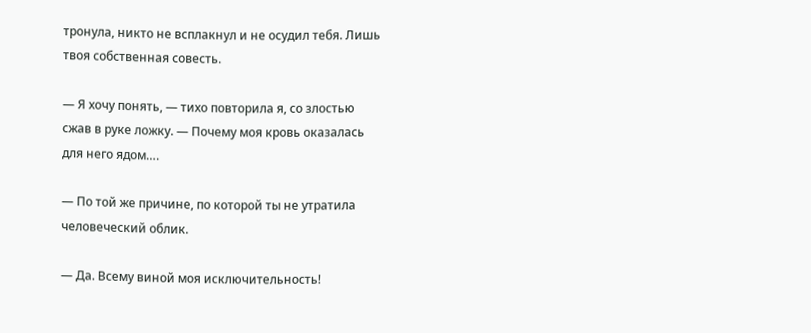тронула, никто не всплакнул и не осудил тебя. Лишь твоя собственная совесть.

— Я хочу понять, — тихо повторила я, со злостью сжав в руке ложку. — Почему моя кровь оказалась для него ядом….

— По той же причине, по которой ты не утратила человеческий облик.

— Да. Всему виной моя исключительность!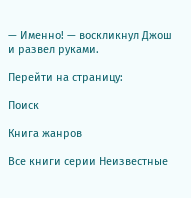— Именно! — воскликнул Джош и развел руками.

Перейти на страницу:

Поиск

Книга жанров

Все книги серии Неизвестные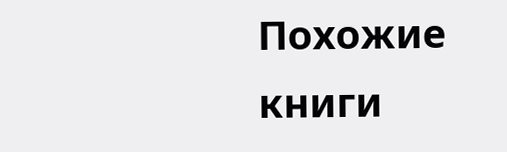Похожие книги